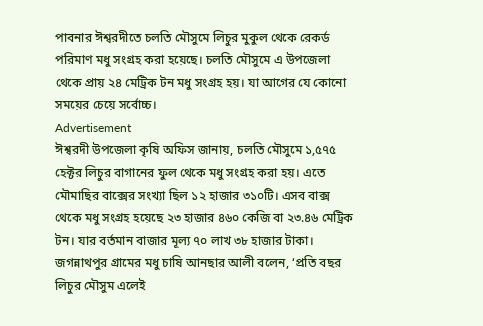পাবনার ঈশ্বরদীতে চলতি মৌসুমে লিচুর মুকুল থেকে রেকর্ড পরিমাণ মধু সংগ্রহ করা হয়েছে। চলতি মৌসুমে এ উপজেলা থেকে প্রায় ২৪ মেট্রিক টন মধু সংগ্রহ হয়। যা আগের যে কোনো সময়ের চেয়ে সর্বোচ্চ।
Advertisement
ঈশ্বরদী উপজেলা কৃষি অফিস জানায়, চলতি মৌসুমে ১,৫৭৫ হেক্টর লিচুর বাগানের ফুল থেকে মধু সংগ্রহ করা হয়। এতে মৌমাছির বাক্সের সংখ্যা ছিল ১২ হাজার ৩১০টি। এসব বাক্স থেকে মধু সংগ্রহ হয়েছে ২৩ হাজার ৪৬০ কেজি বা ২৩.৪৬ মেট্রিক টন। যার বর্তমান বাজার মূল্য ৭০ লাখ ৩৮ হাজার টাকা।
জগন্নাথপুর গ্রামের মধু চাষি আনছার আলী বলেন, ‘প্রতি বছর লিচুর মৌসুম এলেই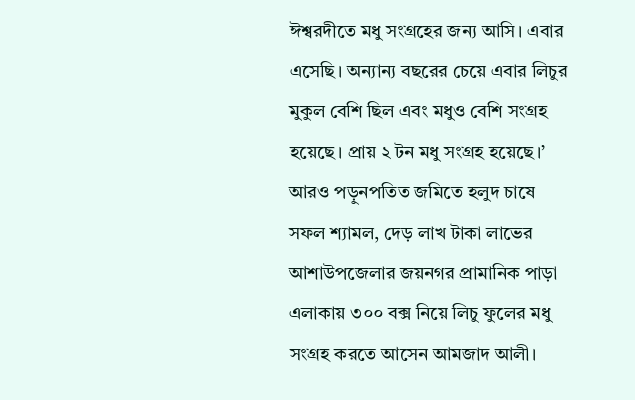ঈশ্বরদীতে মধু সংগ্রহের জন্য আসি। এবার এসেছি। অন্যান্য বছরের চেয়ে এবার লিচুর মুকুল বেশি ছিল এবং মধুও বেশি সংগ্রহ হয়েছে। প্রায় ২ টন মধু সংগ্রহ হয়েছে।’
আরও পড়ুনপতিত জমিতে হলুদ চাষে সফল শ্যামল, দেড় লাখ টাকা লাভের আশাউপজেলার জয়নগর প্রামানিক পাড়া এলাকায় ৩০০ বক্স নিয়ে লিচু ফুলের মধু সংগ্রহ করতে আসেন আমজাদ আলী।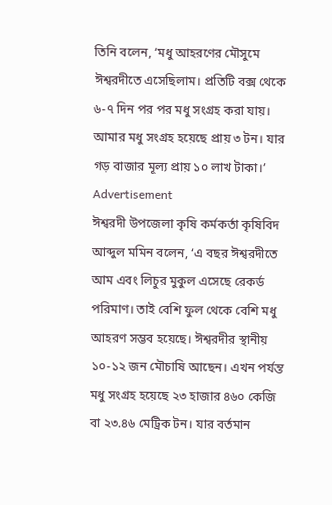তিনি বলেন, ‘মধু আহরণের মৌসুমে ঈশ্বরদীতে এসেছিলাম। প্রতিটি বক্স থেকে ৬-৭ দিন পর পর মধু সংগ্রহ করা যায়। আমার মধু সংগ্রহ হয়েছে প্রায় ৩ টন। যার গড় বাজার মূল্য প্রায় ১০ লাখ টাকা।’
Advertisement
ঈশ্বরদী উপজেলা কৃষি কর্মকর্তা কৃষিবিদ আব্দুল মমিন বলেন, ‘এ বছর ঈশ্বরদীতে আম এবং লিচুর মুকুল এসেছে রেকর্ড পরিমাণ। তাই বেশি ফুল থেকে বেশি মধু আহরণ সম্ভব হয়েছে। ঈশ্বরদীর স্থানীয় ১০-১২ জন মৌচাষি আছেন। এখন পর্যন্ত মধু সংগ্রহ হয়েছে ২৩ হাজার ৪৬০ কেজি বা ২৩.৪৬ মেট্রিক টন। যার বর্তমান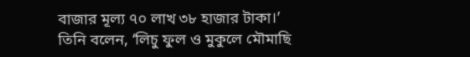বাজার মূল্য ৭০ লাখ ৩৮ হাজার টাকা।’
তিনি বলেন, ‘লিচু ফুল ও মুকুলে মৌমাছি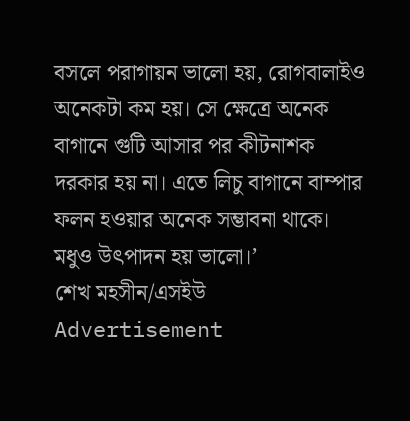বসলে পরাগায়ন ভালো হয়, রোগবালাইও অনেকটা কম হয়। সে ক্ষেত্রে অনেক বাগানে গুটি আসার পর কীটনাশক দরকার হয় না। এতে লিচু বাগানে বাম্পার ফলন হওয়ার অনেক সম্ভাবনা থাকে। মধুও উৎপাদন হয় ভালো।’
শেখ মহসীন/এসইউ
Advertisement